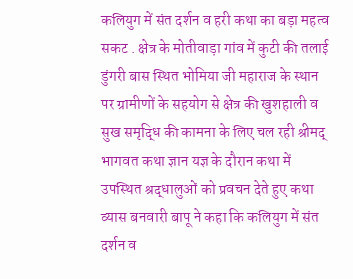कलियुग में संत दर्शन व हरी कथा का बड़ा महत्व
सकट . क्षेत्र के मोतीवाड़ा गांव में कुटी की तलाई डुंगरी बास स्थित भोमिया जी महाराज के स्थान पर ग्रामीणों के सहयोग से क्षेत्र की खुशहाली व सुख समृद्धि की कामना के लिए चल रही श्रीमद् भागवत कथा ज्ञान यज्ञ के दौरान कथा में उपस्थित श्रद्धालुओं को प्रवचन देते हुए कथा व्यास बनवारी बापू ने कहा कि कलियुग में संत दर्शन व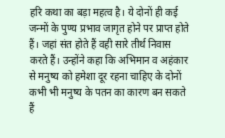हरि कथा का बड़ा महत्व है। ये दोनों ही कई जन्मों के पुण्य प्रभाव जागृत होने पर प्राप्त होते हैं। जहां संत होते हैं वही सारे तीर्थ निवास करते हैं। उन्होंने कहा कि अभिमान व अहंकार से मनुष्य को हमेशा दूर रहना चाहिए के दोनों कभी भी मनुष्य के पतन का कारण बन सकते हैं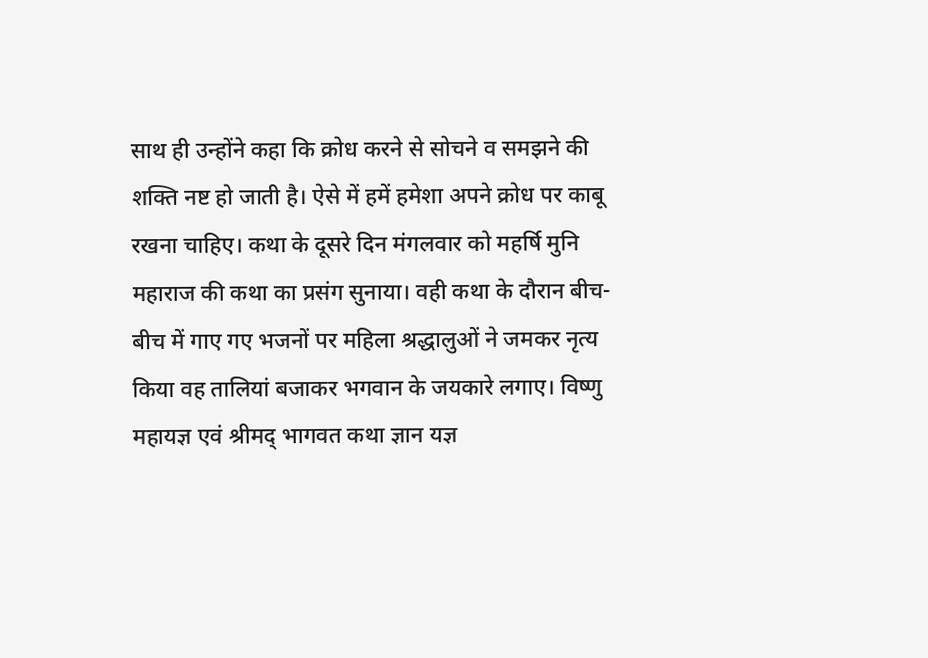साथ ही उन्होंने कहा कि क्रोध करने से सोचने व समझने की शक्ति नष्ट हो जाती है। ऐसे में हमें हमेशा अपने क्रोध पर काबू रखना चाहिए। कथा के दूसरे दिन मंगलवार को महर्षि मुनि महाराज की कथा का प्रसंग सुनाया। वही कथा के दौरान बीच-बीच में गाए गए भजनों पर महिला श्रद्धालुओं ने जमकर नृत्य किया वह तालियां बजाकर भगवान के जयकारे लगाए। विष्णु महायज्ञ एवं श्रीमद् भागवत कथा ज्ञान यज्ञ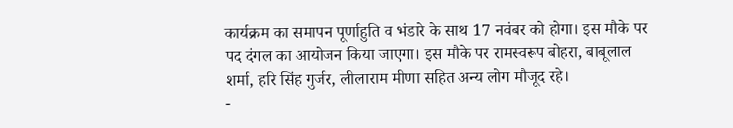कार्यक्रम का समापन पूर्णाहुति व भंडारे के साथ 17 नवंबर को होगा। इस मौके पर पद दंगल का आयोजन किया जाएगा। इस मौके पर रामस्वरूप बोहरा, बाबूलाल शर्मा, हरि सिंह गुर्जर, लीलाराम मीणा सहित अन्य लोग मौजूद रहे।
-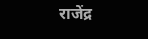राजेंद्र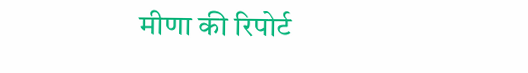मीणा की रिपोर्ट